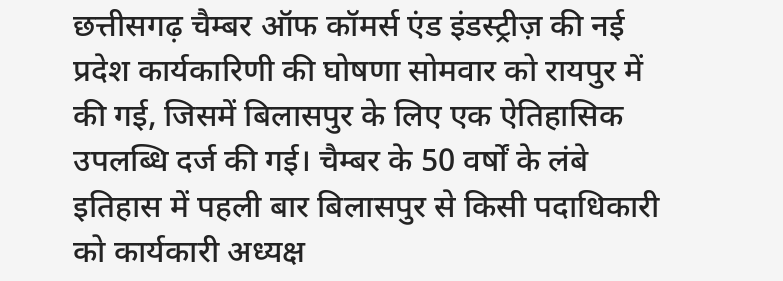छत्तीसगढ़ चैम्बर ऑफ कॉमर्स एंड इंडस्ट्रीज़ की नई प्रदेश कार्यकारिणी की घोषणा सोमवार को रायपुर में की गई, जिसमें बिलासपुर के लिए एक ऐतिहासिक उपलब्धि दर्ज की गई। चैम्बर के 50 वर्षों के लंबे इतिहास में पहली बार बिलासपुर से किसी पदाधिकारी को कार्यकारी अध्यक्ष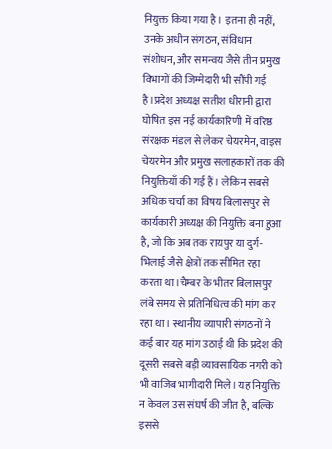नियुक्त किया गया है। इतना ही नहीं, उनके अधीन संगठन, संविधान संशोधन, और समन्वय जैसे तीन प्रमुख विभागों की जिम्मेदारी भी सौंपी गई है।प्रदेश अध्यक्ष सतीश धीरानी द्वारा घोषित इस नई कार्यकारिणी में वरिष्ठ संरक्षक मंडल से लेकर चेयरमेन, वाइस चेयरमेन और प्रमुख सलाहकारों तक की नियुक्तियाँ की गई हैं। लेकिन सबसे अधिक चर्चा का विषय बिलासपुर से कार्यकारी अध्यक्ष की नियुक्ति बना हुआ है, जो कि अब तक रायपुर या दुर्ग-भिलाई जैसे क्षेत्रों तक सीमित रहा करता था।चैम्बर के भीतर बिलासपुर लंबे समय से प्रतिनिधित्व की मांग कर रहा था। स्थानीय व्यापारी संगठनों ने कई बार यह मांग उठाई थी कि प्रदेश की दूसरी सबसे बड़ी व्यावसायिक नगरी को भी वाजिब भागीदारी मिले। यह नियुक्ति न केवल उस संघर्ष की जीत है, बल्कि इससे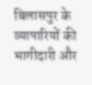बिलासपुर के व्यापारियों की भागीदारी और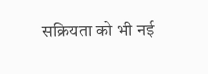सक्रियता को भी नई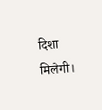दिशा मिलेगी।